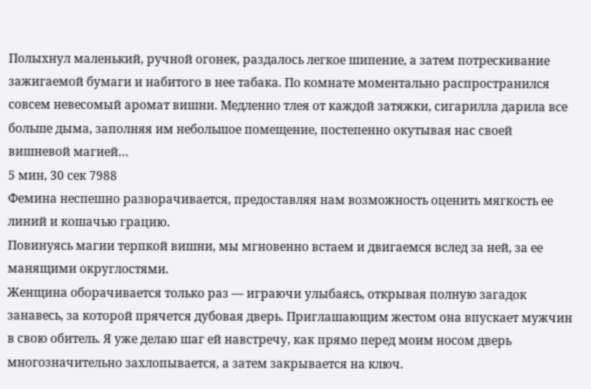Полыхнул маленький, ручной огонек, раздалось легкое шипение, а затем потрескивание зажигаемой бумаги и набитого в нее табака. По комнате моментально распространился совсем невесомый аромат вишни. Медленно тлея от каждой затяжки, сигарилла дарила все больше дыма, заполняя им небольшое помещение, постепенно окутывая нас своей вишневой магией…
5 мин, 30 сек 7988
Фемина неспешно разворачивается, предоставляя нам возможность оценить мягкость ее линий и кошачью грацию.
Повинуясь магии терпкой вишни, мы мгновенно встаем и двигаемся вслед за ней, за ее манящими округлостями.
Женщина оборачивается только раз — играючи улыбаясь, открывая полную загадок занавесь, за которой прячется дубовая дверь. Приглашающим жестом она впускает мужчин в свою обитель. Я уже делаю шаг ей навстречу, как прямо перед моим носом дверь многозначительно захлопывается, а затем закрывается на ключ.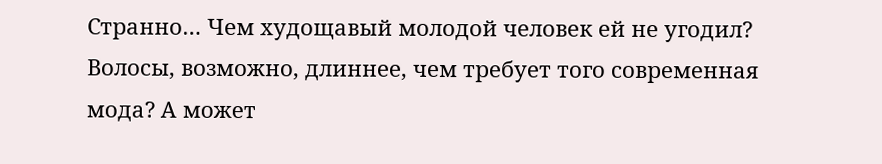Странно… Чем худощавый молодой человек ей не угодил? Волосы, возможно, длиннее, чем требует того современная мода? А может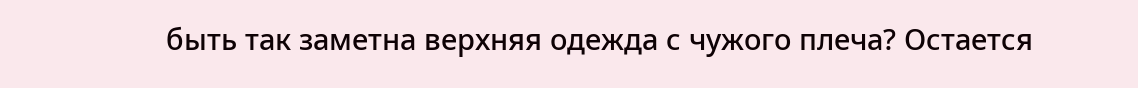быть так заметна верхняя одежда с чужого плеча? Остается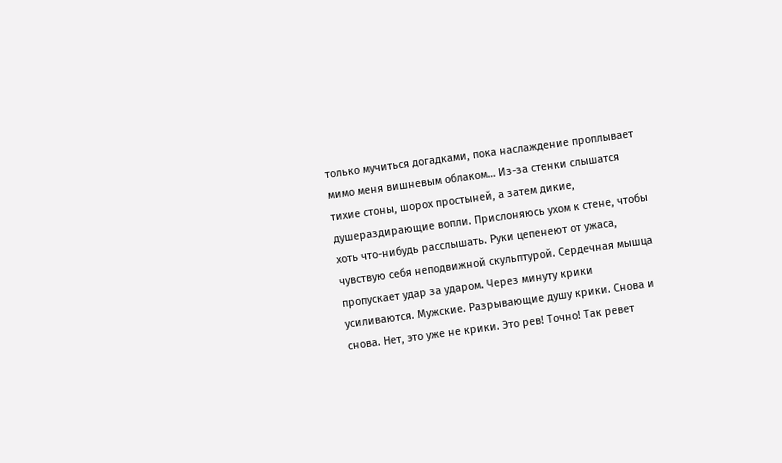только мучиться догадками, пока наслаждение проплывает мимо меня вишневым облаком… Из-за стенки слышатся тихие стоны, шорох простыней, а затем дикие, душераздирающие вопли. Прислоняюсь ухом к стене, чтобы хоть что-нибудь расслышать. Руки цепенеют от ужаса, чувствую себя неподвижной скульптурой. Сердечная мышца пропускает удар за ударом. Через минуту крики усиливаются. Мужские. Разрывающие душу крики. Снова и снова. Нет, это уже не крики. Это рев! Точно! Так ревет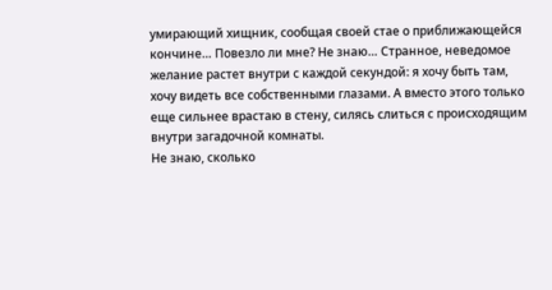умирающий хищник, сообщая своей стае о приближающейся кончине… Повезло ли мне? Не знаю… Странное, неведомое желание растет внутри с каждой секундой: я хочу быть там, хочу видеть все собственными глазами. А вместо этого только еще сильнее врастаю в стену, силясь слиться с происходящим внутри загадочной комнаты.
Не знаю, сколько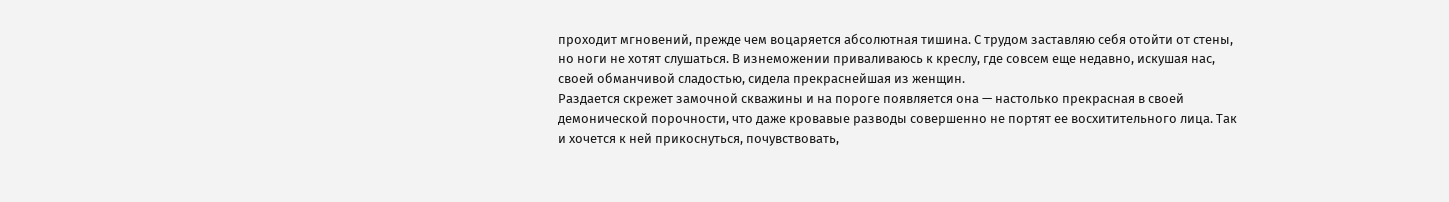проходит мгновений, прежде чем воцаряется абсолютная тишина. С трудом заставляю себя отойти от стены, но ноги не хотят слушаться. В изнеможении приваливаюсь к креслу, где совсем еще недавно, искушая нас, своей обманчивой сладостью, сидела прекраснейшая из женщин.
Раздается скрежет замочной скважины и на пороге появляется она — настолько прекрасная в своей демонической порочности, что даже кровавые разводы совершенно не портят ее восхитительного лица. Так и хочется к ней прикоснуться, почувствовать,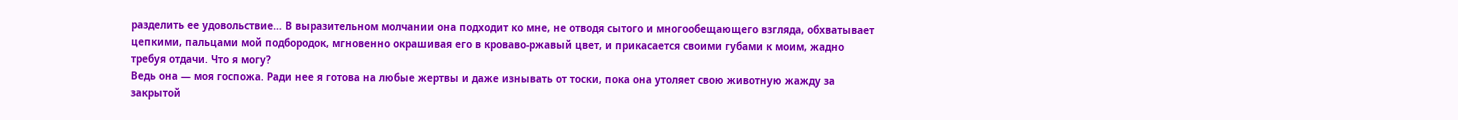разделить ее удовольствие… В выразительном молчании она подходит ко мне, не отводя сытого и многообещающего взгляда, обхватывает цепкими, пальцами мой подбородок, мгновенно окрашивая его в кроваво-ржавый цвет, и прикасается своими губами к моим, жадно требуя отдачи. Что я могу?
Ведь она — моя госпожа. Ради нее я готова на любые жертвы и даже изнывать от тоски, пока она утоляет свою животную жажду за закрытой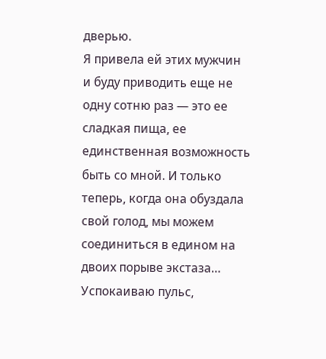дверью.
Я привела ей этих мужчин и буду приводить еще не одну сотню раз — это ее сладкая пища, ее единственная возможность быть со мной. И только теперь, когда она обуздала свой голод, мы можем соединиться в едином на двоих порыве экстаза… Успокаиваю пульс,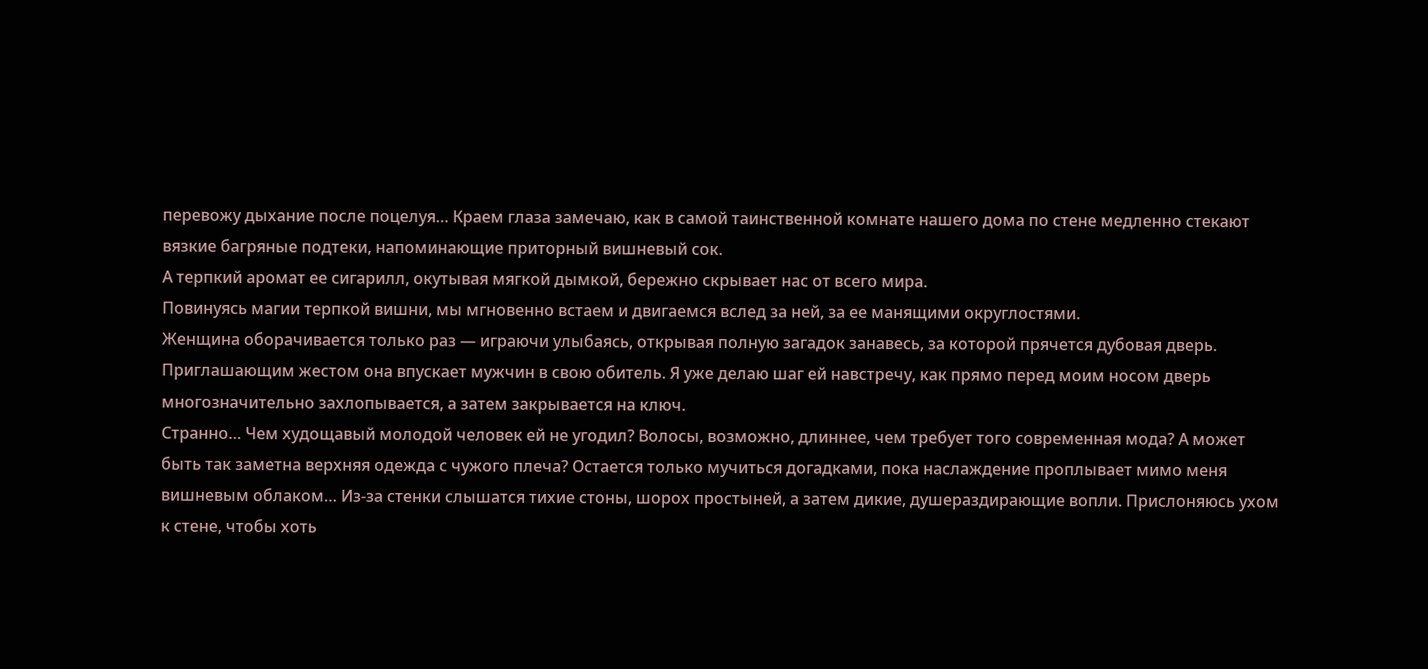перевожу дыхание после поцелуя… Краем глаза замечаю, как в самой таинственной комнате нашего дома по стене медленно стекают вязкие багряные подтеки, напоминающие приторный вишневый сок.
А терпкий аромат ее сигарилл, окутывая мягкой дымкой, бережно скрывает нас от всего мира.
Повинуясь магии терпкой вишни, мы мгновенно встаем и двигаемся вслед за ней, за ее манящими округлостями.
Женщина оборачивается только раз — играючи улыбаясь, открывая полную загадок занавесь, за которой прячется дубовая дверь. Приглашающим жестом она впускает мужчин в свою обитель. Я уже делаю шаг ей навстречу, как прямо перед моим носом дверь многозначительно захлопывается, а затем закрывается на ключ.
Странно… Чем худощавый молодой человек ей не угодил? Волосы, возможно, длиннее, чем требует того современная мода? А может быть так заметна верхняя одежда с чужого плеча? Остается только мучиться догадками, пока наслаждение проплывает мимо меня вишневым облаком… Из-за стенки слышатся тихие стоны, шорох простыней, а затем дикие, душераздирающие вопли. Прислоняюсь ухом к стене, чтобы хоть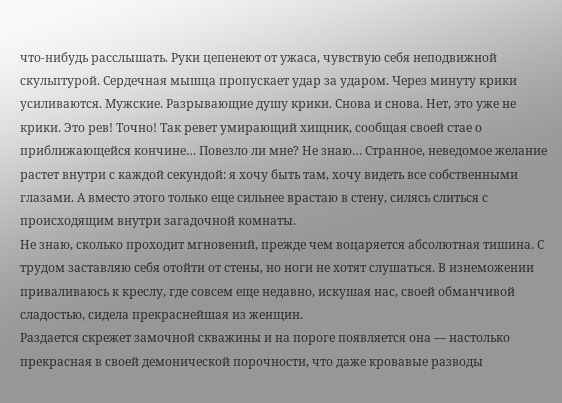что-нибудь расслышать. Руки цепенеют от ужаса, чувствую себя неподвижной скульптурой. Сердечная мышца пропускает удар за ударом. Через минуту крики усиливаются. Мужские. Разрывающие душу крики. Снова и снова. Нет, это уже не крики. Это рев! Точно! Так ревет умирающий хищник, сообщая своей стае о приближающейся кончине… Повезло ли мне? Не знаю… Странное, неведомое желание растет внутри с каждой секундой: я хочу быть там, хочу видеть все собственными глазами. А вместо этого только еще сильнее врастаю в стену, силясь слиться с происходящим внутри загадочной комнаты.
Не знаю, сколько проходит мгновений, прежде чем воцаряется абсолютная тишина. С трудом заставляю себя отойти от стены, но ноги не хотят слушаться. В изнеможении приваливаюсь к креслу, где совсем еще недавно, искушая нас, своей обманчивой сладостью, сидела прекраснейшая из женщин.
Раздается скрежет замочной скважины и на пороге появляется она — настолько прекрасная в своей демонической порочности, что даже кровавые разводы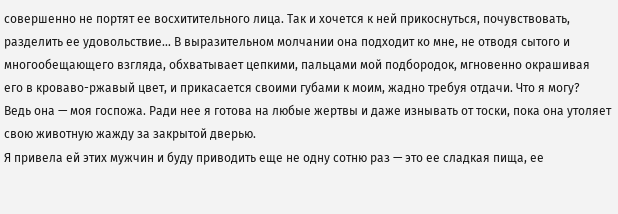совершенно не портят ее восхитительного лица. Так и хочется к ней прикоснуться, почувствовать, разделить ее удовольствие… В выразительном молчании она подходит ко мне, не отводя сытого и многообещающего взгляда, обхватывает цепкими, пальцами мой подбородок, мгновенно окрашивая его в кроваво-ржавый цвет, и прикасается своими губами к моим, жадно требуя отдачи. Что я могу?
Ведь она — моя госпожа. Ради нее я готова на любые жертвы и даже изнывать от тоски, пока она утоляет свою животную жажду за закрытой дверью.
Я привела ей этих мужчин и буду приводить еще не одну сотню раз — это ее сладкая пища, ее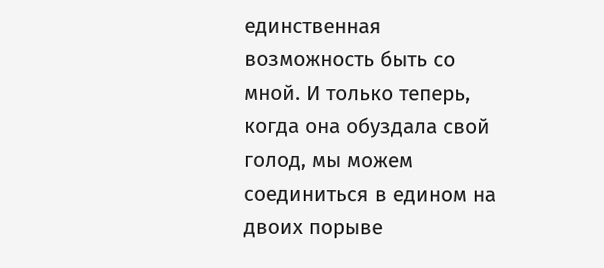единственная возможность быть со мной. И только теперь, когда она обуздала свой голод, мы можем соединиться в едином на двоих порыве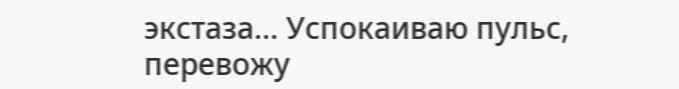экстаза… Успокаиваю пульс, перевожу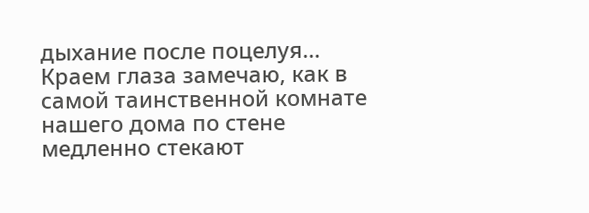дыхание после поцелуя… Краем глаза замечаю, как в самой таинственной комнате нашего дома по стене медленно стекают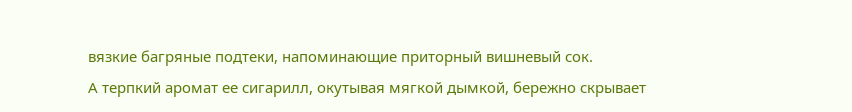вязкие багряные подтеки, напоминающие приторный вишневый сок.
А терпкий аромат ее сигарилл, окутывая мягкой дымкой, бережно скрывает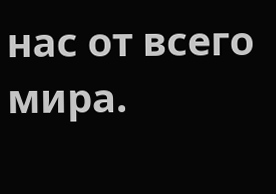нас от всего мира.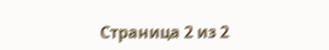Страница 2 из 2